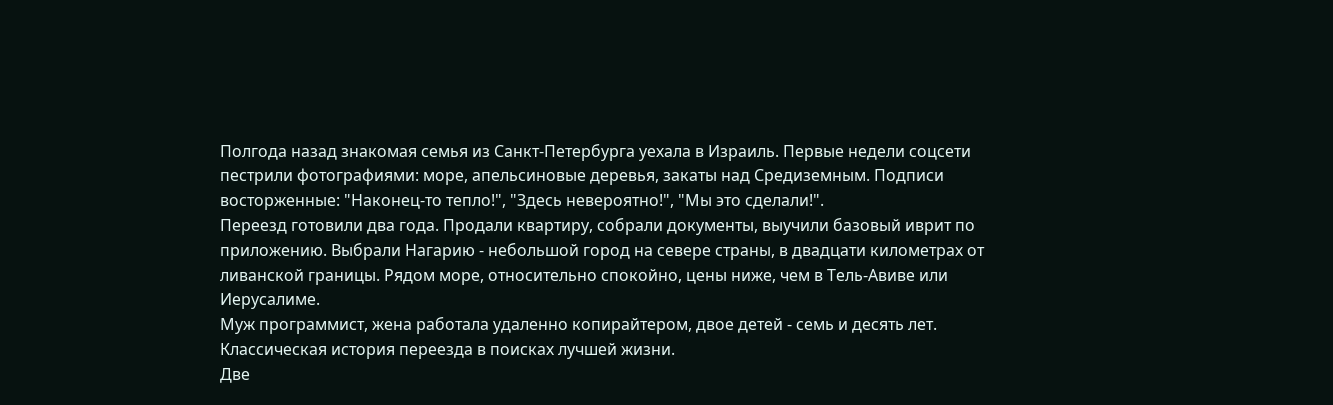Полгода назад знакомая семья из Санкт-Петербурга уехала в Израиль. Первые недели соцсети пестрили фотографиями: море, апельсиновые деревья, закаты над Средиземным. Подписи восторженные: "Наконец-то тепло!", "Здесь невероятно!", "Мы это сделали!".
Переезд готовили два года. Продали квартиру, собрали документы, выучили базовый иврит по приложению. Выбрали Нагарию - небольшой город на севере страны, в двадцати километрах от ливанской границы. Рядом море, относительно спокойно, цены ниже, чем в Тель-Авиве или Иерусалиме.
Муж программист, жена работала удаленно копирайтером, двое детей - семь и десять лет. Классическая история переезда в поисках лучшей жизни.
Две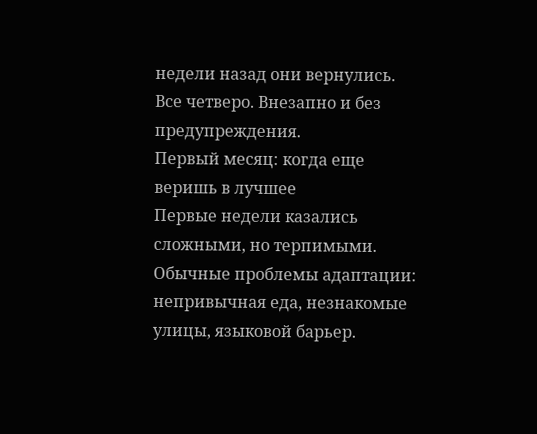недели назад они вернулись. Все четверо. Внезапно и без предупреждения.
Первый месяц: когда еще веришь в лучшее
Первые недели казались сложными, но терпимыми. Обычные проблемы адаптации: непривычная еда, незнакомые улицы, языковой барьер.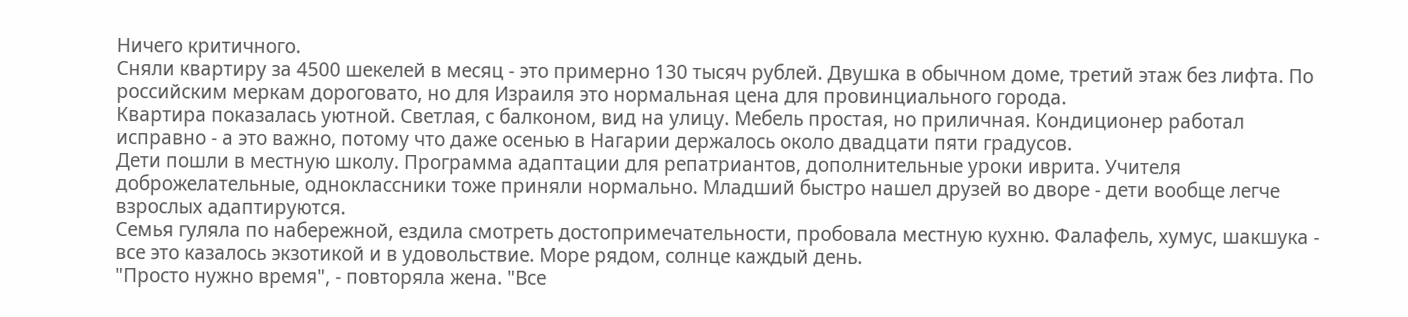Ничего критичного.
Сняли квартиру за 4500 шекелей в месяц - это примерно 130 тысяч рублей. Двушка в обычном доме, третий этаж без лифта. По российским меркам дороговато, но для Израиля это нормальная цена для провинциального города.
Квартира показалась уютной. Светлая, с балконом, вид на улицу. Мебель простая, но приличная. Кондиционер работал исправно - а это важно, потому что даже осенью в Нагарии держалось около двадцати пяти градусов.
Дети пошли в местную школу. Программа адаптации для репатриантов, дополнительные уроки иврита. Учителя доброжелательные, одноклассники тоже приняли нормально. Младший быстро нашел друзей во дворе - дети вообще легче взрослых адаптируются.
Семья гуляла по набережной, ездила смотреть достопримечательности, пробовала местную кухню. Фалафель, хумус, шакшука - все это казалось экзотикой и в удовольствие. Море рядом, солнце каждый день.
"Просто нужно время", - повторяла жена. "Все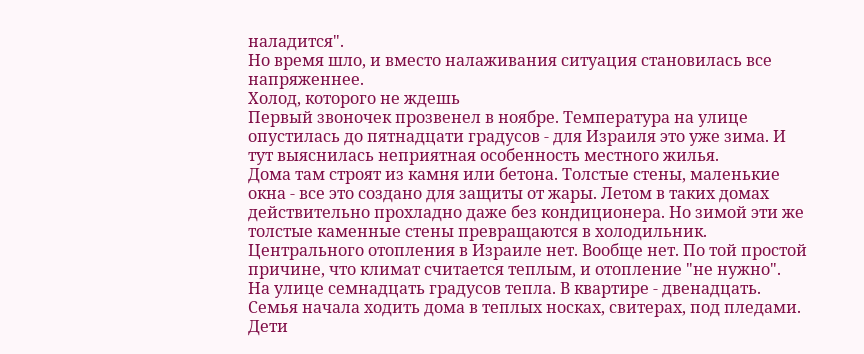наладится".
Но время шло, и вместо налаживания ситуация становилась все напряженнее.
Холод, которого не ждешь
Первый звоночек прозвенел в ноябре. Температура на улице опустилась до пятнадцати градусов - для Израиля это уже зима. И тут выяснилась неприятная особенность местного жилья.
Дома там строят из камня или бетона. Толстые стены, маленькие окна - все это создано для защиты от жары. Летом в таких домах действительно прохладно даже без кондиционера. Но зимой эти же толстые каменные стены превращаются в холодильник.
Центрального отопления в Израиле нет. Вообще нет. По той простой причине, что климат считается теплым, и отопление "не нужно".
На улице семнадцать градусов тепла. В квартире - двенадцать.
Семья начала ходить дома в теплых носках, свитерах, под пледами. Дети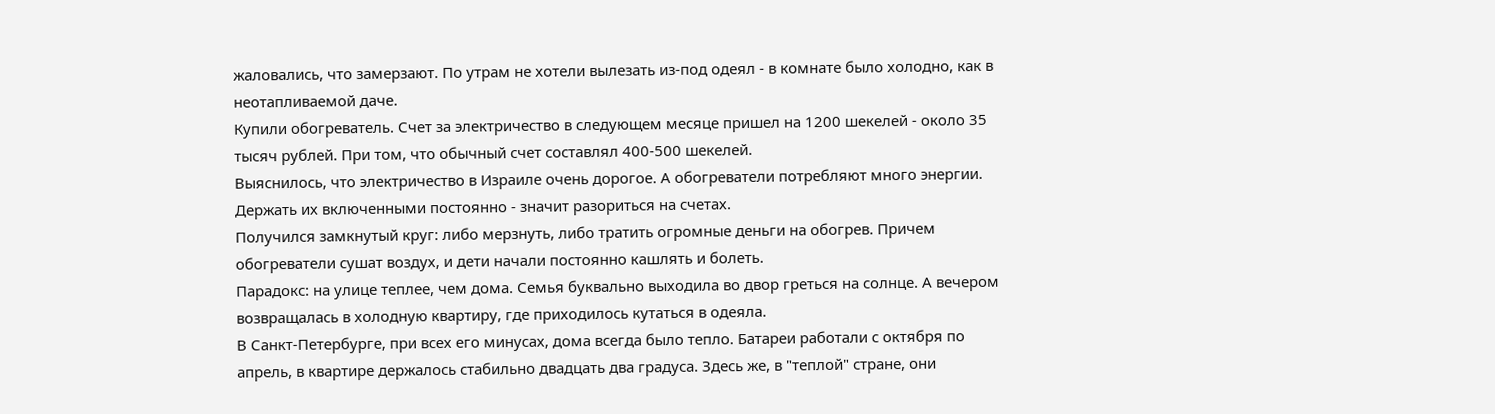жаловались, что замерзают. По утрам не хотели вылезать из-под одеял - в комнате было холодно, как в неотапливаемой даче.
Купили обогреватель. Счет за электричество в следующем месяце пришел на 1200 шекелей - около 35 тысяч рублей. При том, что обычный счет составлял 400-500 шекелей.
Выяснилось, что электричество в Израиле очень дорогое. А обогреватели потребляют много энергии. Держать их включенными постоянно - значит разориться на счетах.
Получился замкнутый круг: либо мерзнуть, либо тратить огромные деньги на обогрев. Причем обогреватели сушат воздух, и дети начали постоянно кашлять и болеть.
Парадокс: на улице теплее, чем дома. Семья буквально выходила во двор греться на солнце. А вечером возвращалась в холодную квартиру, где приходилось кутаться в одеяла.
В Санкт-Петербурге, при всех его минусах, дома всегда было тепло. Батареи работали с октября по апрель, в квартире держалось стабильно двадцать два градуса. Здесь же, в "теплой" стране, они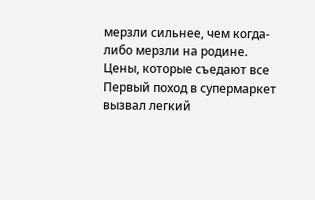мерзли сильнее, чем когда-либо мерзли на родине.
Цены, которые съедают все
Первый поход в супермаркет вызвал легкий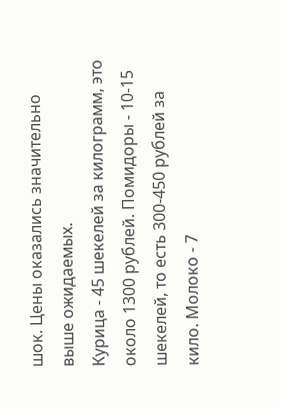шок. Цены оказались значительно выше ожидаемых.
Курица - 45 шекелей за килограмм, это около 1300 рублей. Помидоры - 10-15 шекелей, то есть 300-450 рублей за кило. Молоко - 7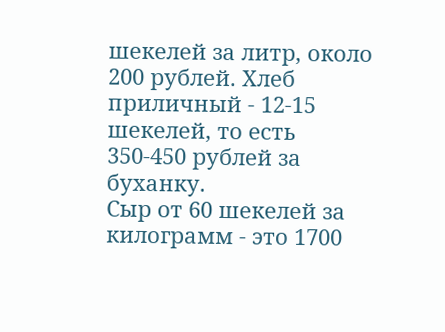шекелей за литр, около 200 рублей. Хлеб приличный - 12-15 шекелей, то есть 350-450 рублей за буханку.
Сыр от 60 шекелей за килограмм - это 1700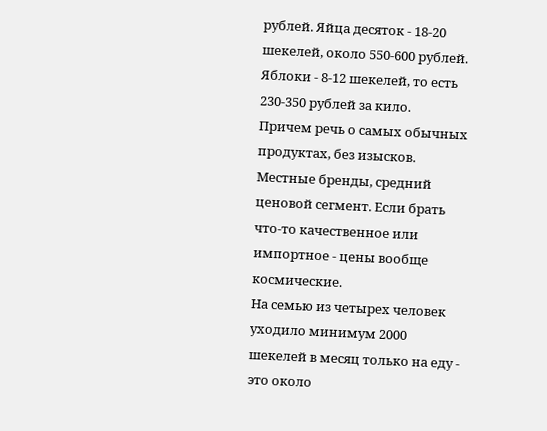рублей. Яйца десяток - 18-20 шекелей, около 550-600 рублей. Яблоки - 8-12 шекелей, то есть 230-350 рублей за кило.
Причем речь о самых обычных продуктах, без изысков. Местные бренды, средний ценовой сегмент. Если брать что-то качественное или импортное - цены вообще космические.
На семью из четырех человек уходило минимум 2000 шекелей в месяц только на еду - это около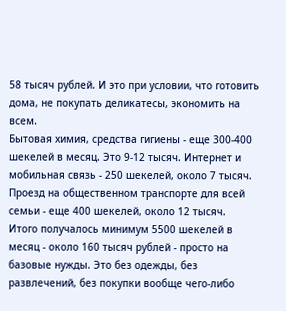58 тысяч рублей. И это при условии, что готовить дома, не покупать деликатесы, экономить на всем.
Бытовая химия, средства гигиены - еще 300-400 шекелей в месяц. Это 9-12 тысяч. Интернет и мобильная связь - 250 шекелей, около 7 тысяч. Проезд на общественном транспорте для всей семьи - еще 400 шекелей, около 12 тысяч.
Итого получалось минимум 5500 шекелей в месяц - около 160 тысяч рублей - просто на базовые нужды. Это без одежды, без развлечений, без покупки вообще чего-либо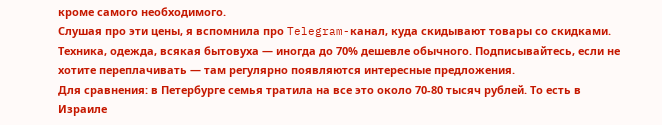кроме самого необходимого.
Слушая про эти цены, я вспомнила про Telegram-канал, куда скидывают товары со скидками. Техника, одежда, всякая бытовуха — иногда до 70% дешевле обычного. Подписывайтесь, если не хотите переплачивать — там регулярно появляются интересные предложения.
Для сравнения: в Петербурге семья тратила на все это около 70-80 тысяч рублей. То есть в Израиле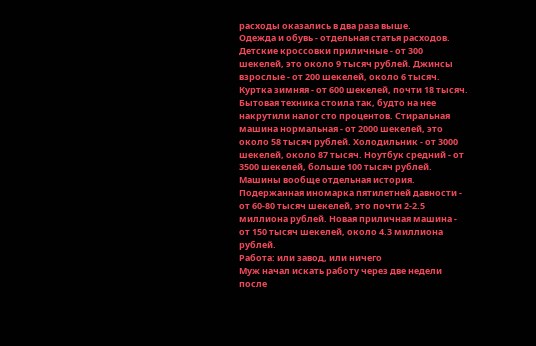расходы оказались в два раза выше.
Одежда и обувь - отдельная статья расходов. Детские кроссовки приличные - от 300 шекелей, это около 9 тысяч рублей. Джинсы взрослые - от 200 шекелей, около 6 тысяч. Куртка зимняя - от 600 шекелей, почти 18 тысяч.
Бытовая техника стоила так, будто на нее накрутили налог сто процентов. Стиральная машина нормальная - от 2000 шекелей, это около 58 тысяч рублей. Холодильник - от 3000 шекелей, около 87 тысяч. Ноутбук средний - от 3500 шекелей, больше 100 тысяч рублей.
Машины вообще отдельная история. Подержанная иномарка пятилетней давности - от 60-80 тысяч шекелей, это почти 2-2.5 миллиона рублей. Новая приличная машина - от 150 тысяч шекелей, около 4.3 миллиона рублей.
Работа: или завод, или ничего
Муж начал искать работу через две недели после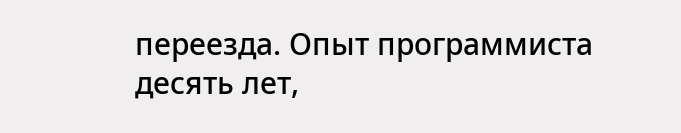переезда. Опыт программиста десять лет,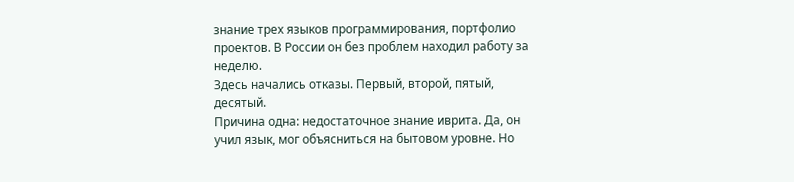знание трех языков программирования, портфолио проектов. В России он без проблем находил работу за неделю.
Здесь начались отказы. Первый, второй, пятый, десятый.
Причина одна: недостаточное знание иврита. Да, он учил язык, мог объясниться на бытовом уровне. Но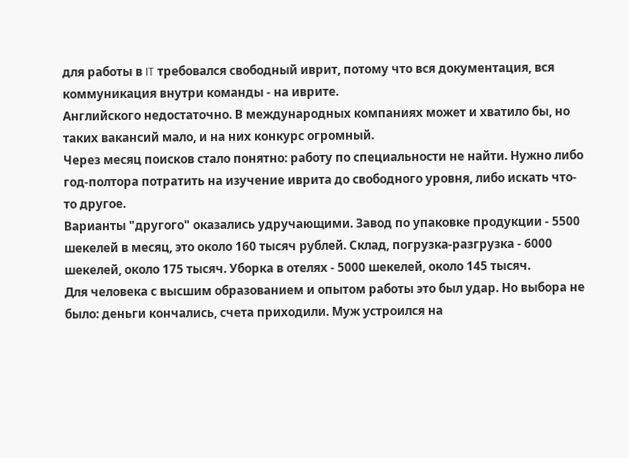для работы в IT требовался свободный иврит, потому что вся документация, вся коммуникация внутри команды - на иврите.
Английского недостаточно. В международных компаниях может и хватило бы, но таких вакансий мало, и на них конкурс огромный.
Через месяц поисков стало понятно: работу по специальности не найти. Нужно либо год-полтора потратить на изучение иврита до свободного уровня, либо искать что-то другое.
Варианты "другого" оказались удручающими. Завод по упаковке продукции - 5500 шекелей в месяц, это около 160 тысяч рублей. Склад, погрузка-разгрузка - 6000 шекелей, около 175 тысяч. Уборка в отелях - 5000 шекелей, около 145 тысяч.
Для человека с высшим образованием и опытом работы это был удар. Но выбора не было: деньги кончались, счета приходили. Муж устроился на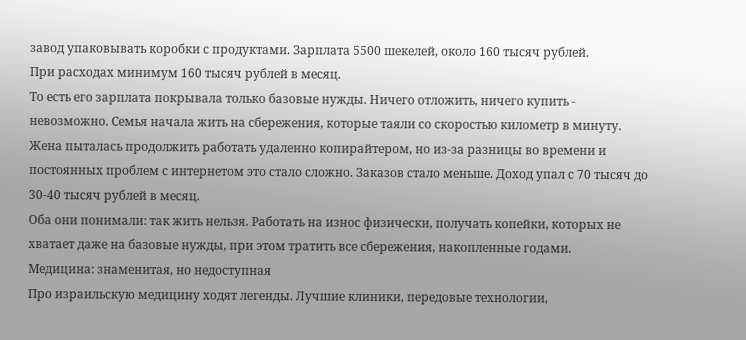завод упаковывать коробки с продуктами. Зарплата 5500 шекелей, около 160 тысяч рублей.
При расходах минимум 160 тысяч рублей в месяц.
То есть его зарплата покрывала только базовые нужды. Ничего отложить, ничего купить - невозможно. Семья начала жить на сбережения, которые таяли со скоростью километр в минуту.
Жена пыталась продолжить работать удаленно копирайтером, но из-за разницы во времени и постоянных проблем с интернетом это стало сложно. Заказов стало меньше. Доход упал с 70 тысяч до 30-40 тысяч рублей в месяц.
Оба они понимали: так жить нельзя. Работать на износ физически, получать копейки, которых не хватает даже на базовые нужды, при этом тратить все сбережения, накопленные годами.
Медицина: знаменитая, но недоступная
Про израильскую медицину ходят легенды. Лучшие клиники, передовые технологии,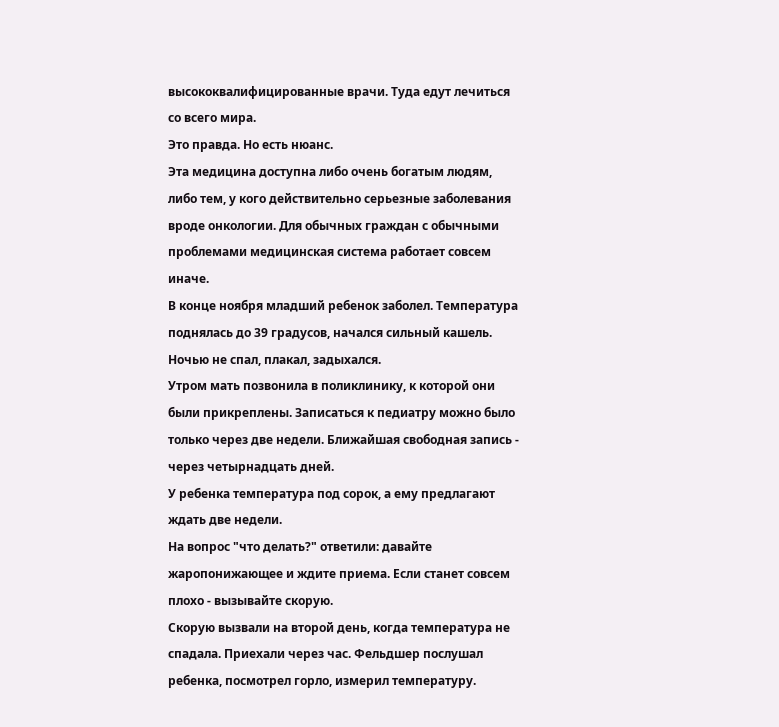высококвалифицированные врачи. Туда едут лечиться со всего мира.
Это правда. Но есть нюанс.
Эта медицина доступна либо очень богатым людям, либо тем, у кого действительно серьезные заболевания вроде онкологии. Для обычных граждан с обычными проблемами медицинская система работает совсем иначе.
В конце ноября младший ребенок заболел. Температура поднялась до 39 градусов, начался сильный кашель. Ночью не спал, плакал, задыхался.
Утром мать позвонила в поликлинику, к которой они были прикреплены. Записаться к педиатру можно было только через две недели. Ближайшая свободная запись - через четырнадцать дней.
У ребенка температура под сорок, а ему предлагают ждать две недели.
На вопрос "что делать?" ответили: давайте жаропонижающее и ждите приема. Если станет совсем плохо - вызывайте скорую.
Скорую вызвали на второй день, когда температура не спадала. Приехали через час. Фельдшер послушал ребенка, посмотрел горло, измерил температуру.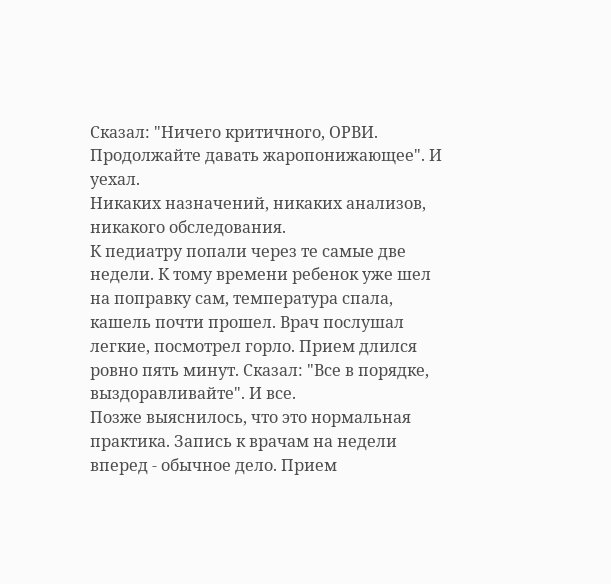Сказал: "Ничего критичного, ОРВИ. Продолжайте давать жаропонижающее". И уехал.
Никаких назначений, никаких анализов, никакого обследования.
К педиатру попали через те самые две недели. К тому времени ребенок уже шел на поправку сам, температура спала, кашель почти прошел. Врач послушал легкие, посмотрел горло. Прием длился ровно пять минут. Сказал: "Все в порядке, выздоравливайте". И все.
Позже выяснилось, что это нормальная практика. Запись к врачам на недели вперед - обычное дело. Прием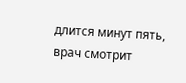длится минут пять, врач смотрит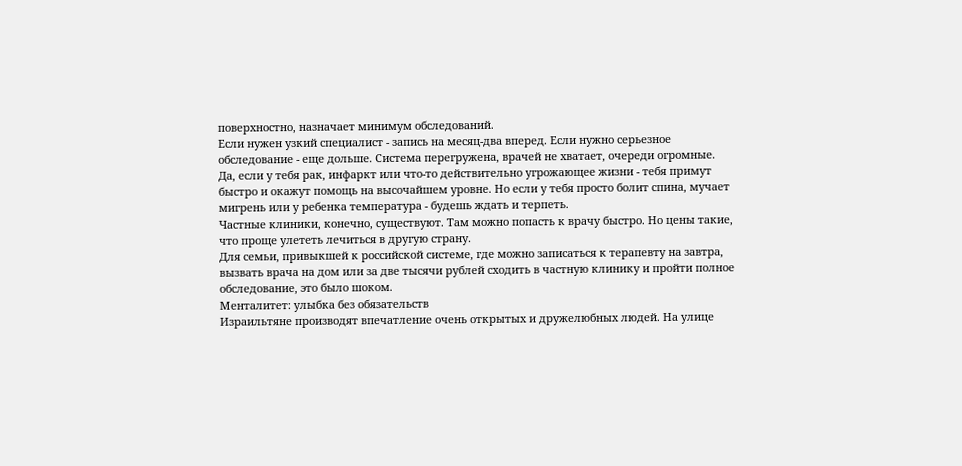поверхностно, назначает минимум обследований.
Если нужен узкий специалист - запись на месяц-два вперед. Если нужно серьезное обследование - еще дольше. Система перегружена, врачей не хватает, очереди огромные.
Да, если у тебя рак, инфаркт или что-то действительно угрожающее жизни - тебя примут быстро и окажут помощь на высочайшем уровне. Но если у тебя просто болит спина, мучает мигрень или у ребенка температура - будешь ждать и терпеть.
Частные клиники, конечно, существуют. Там можно попасть к врачу быстро. Но цены такие, что проще улететь лечиться в другую страну.
Для семьи, привыкшей к российской системе, где можно записаться к терапевту на завтра, вызвать врача на дом или за две тысячи рублей сходить в частную клинику и пройти полное обследование, это было шоком.
Менталитет: улыбка без обязательств
Израильтяне производят впечатление очень открытых и дружелюбных людей. На улице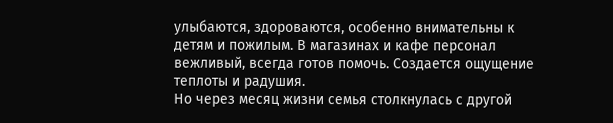улыбаются, здороваются, особенно внимательны к детям и пожилым. В магазинах и кафе персонал вежливый, всегда готов помочь. Создается ощущение теплоты и радушия.
Но через месяц жизни семья столкнулась с другой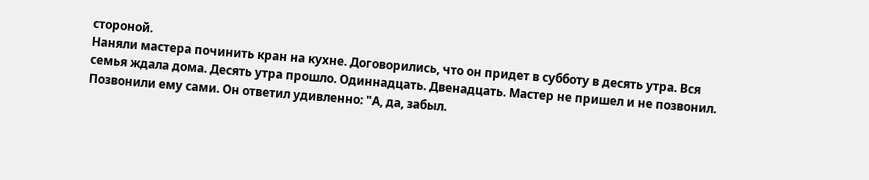стороной.
Наняли мастера починить кран на кухне. Договорились, что он придет в субботу в десять утра. Вся семья ждала дома. Десять утра прошло. Одиннадцать. Двенадцать. Мастер не пришел и не позвонил.
Позвонили ему сами. Он ответил удивленно: "А, да, забыл.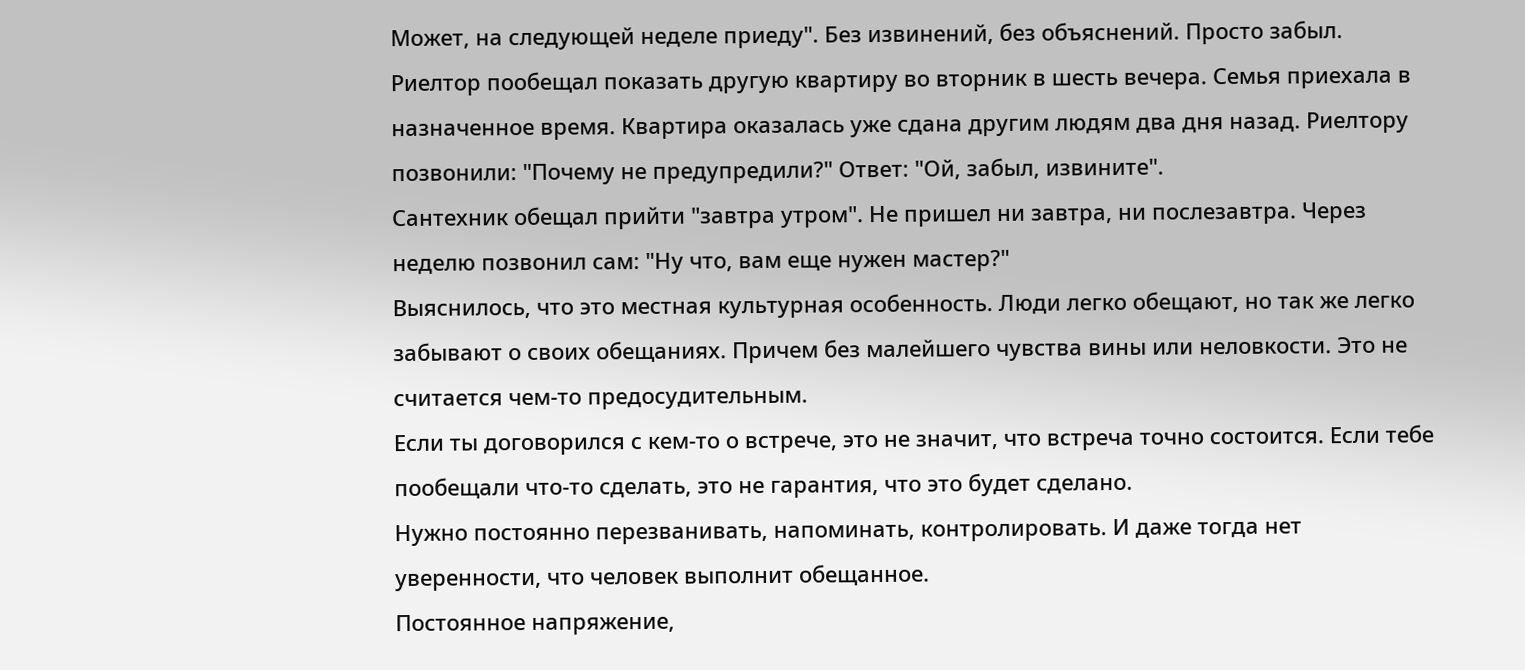Может, на следующей неделе приеду". Без извинений, без объяснений. Просто забыл.
Риелтор пообещал показать другую квартиру во вторник в шесть вечера. Семья приехала в назначенное время. Квартира оказалась уже сдана другим людям два дня назад. Риелтору позвонили: "Почему не предупредили?" Ответ: "Ой, забыл, извините".
Сантехник обещал прийти "завтра утром". Не пришел ни завтра, ни послезавтра. Через неделю позвонил сам: "Ну что, вам еще нужен мастер?"
Выяснилось, что это местная культурная особенность. Люди легко обещают, но так же легко забывают о своих обещаниях. Причем без малейшего чувства вины или неловкости. Это не считается чем-то предосудительным.
Если ты договорился с кем-то о встрече, это не значит, что встреча точно состоится. Если тебе пообещали что-то сделать, это не гарантия, что это будет сделано.
Нужно постоянно перезванивать, напоминать, контролировать. И даже тогда нет уверенности, что человек выполнит обещанное.
Постоянное напряжение,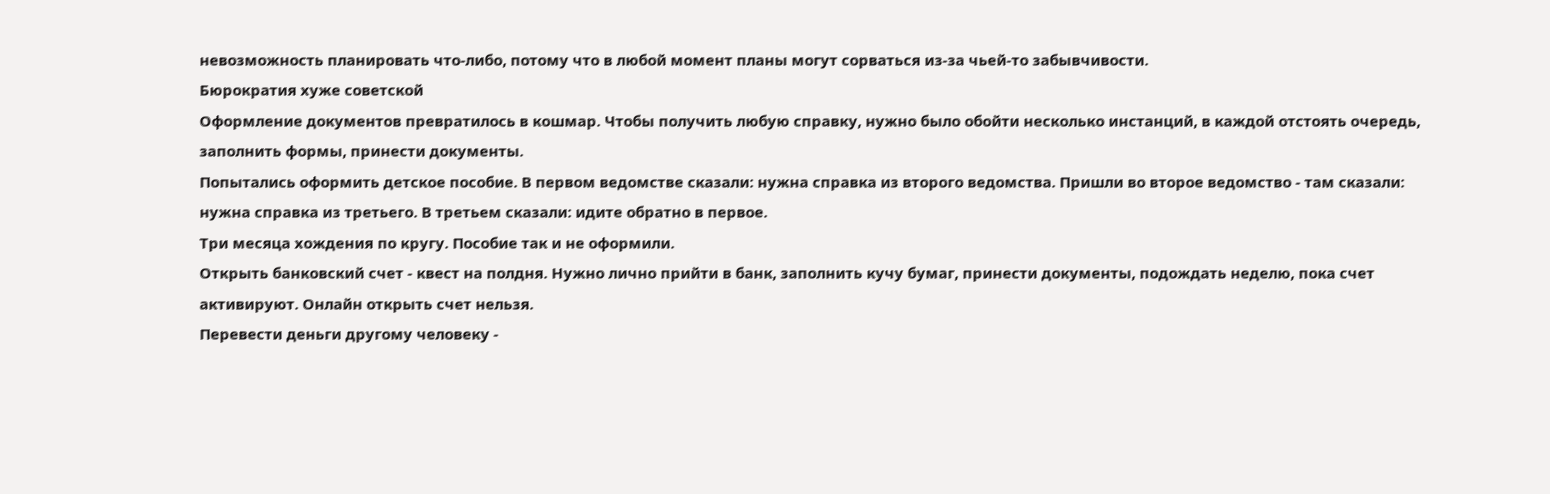невозможность планировать что-либо, потому что в любой момент планы могут сорваться из-за чьей-то забывчивости.
Бюрократия хуже советской
Оформление документов превратилось в кошмар. Чтобы получить любую справку, нужно было обойти несколько инстанций, в каждой отстоять очередь, заполнить формы, принести документы.
Попытались оформить детское пособие. В первом ведомстве сказали: нужна справка из второго ведомства. Пришли во второе ведомство - там сказали: нужна справка из третьего. В третьем сказали: идите обратно в первое.
Три месяца хождения по кругу. Пособие так и не оформили.
Открыть банковский счет - квест на полдня. Нужно лично прийти в банк, заполнить кучу бумаг, принести документы, подождать неделю, пока счет активируют. Онлайн открыть счет нельзя.
Перевести деньги другому человеку -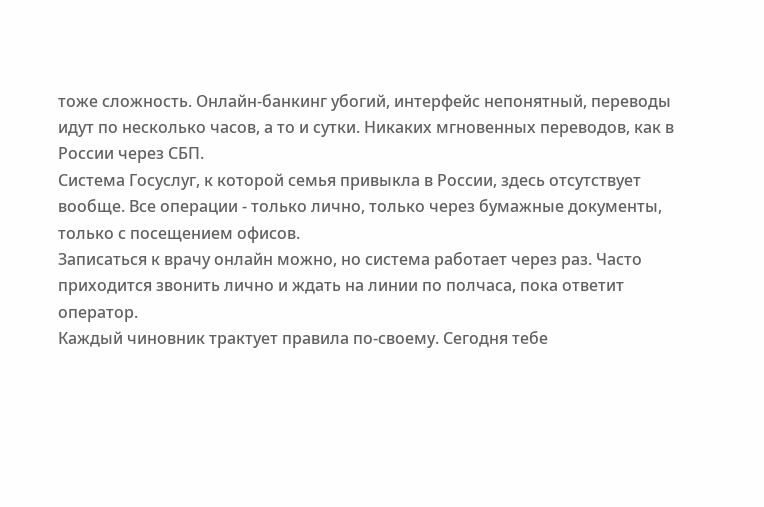тоже сложность. Онлайн-банкинг убогий, интерфейс непонятный, переводы идут по несколько часов, а то и сутки. Никаких мгновенных переводов, как в России через СБП.
Система Госуслуг, к которой семья привыкла в России, здесь отсутствует вообще. Все операции - только лично, только через бумажные документы, только с посещением офисов.
Записаться к врачу онлайн можно, но система работает через раз. Часто приходится звонить лично и ждать на линии по полчаса, пока ответит оператор.
Каждый чиновник трактует правила по-своему. Сегодня тебе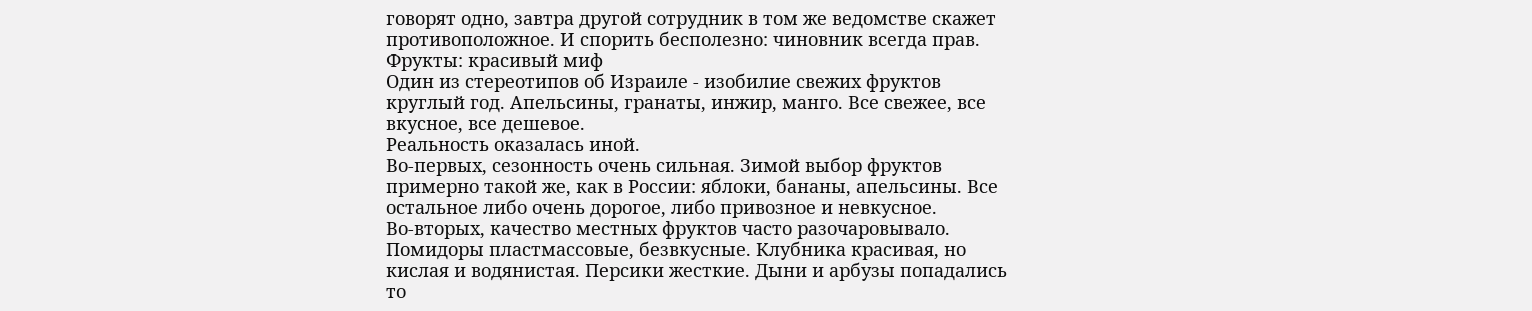говорят одно, завтра другой сотрудник в том же ведомстве скажет противоположное. И спорить бесполезно: чиновник всегда прав.
Фрукты: красивый миф
Один из стереотипов об Израиле - изобилие свежих фруктов круглый год. Апельсины, гранаты, инжир, манго. Все свежее, все вкусное, все дешевое.
Реальность оказалась иной.
Во-первых, сезонность очень сильная. Зимой выбор фруктов примерно такой же, как в России: яблоки, бананы, апельсины. Все остальное либо очень дорогое, либо привозное и невкусное.
Во-вторых, качество местных фруктов часто разочаровывало. Помидоры пластмассовые, безвкусные. Клубника красивая, но кислая и водянистая. Персики жесткие. Дыни и арбузы попадались то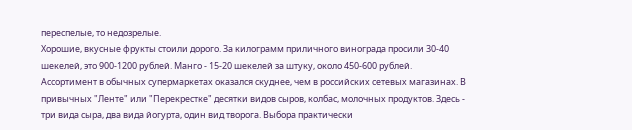переспелые, то недозрелые.
Хорошие, вкусные фрукты стоили дорого. За килограмм приличного винограда просили 30-40 шекелей, это 900-1200 рублей. Манго - 15-20 шекелей за штуку, около 450-600 рублей.
Ассортимент в обычных супермаркетах оказался скуднее, чем в российских сетевых магазинах. В привычных "Ленте" или "Перекрестке" десятки видов сыров, колбас, молочных продуктов. Здесь - три вида сыра, два вида йогурта, один вид творога. Выбора практически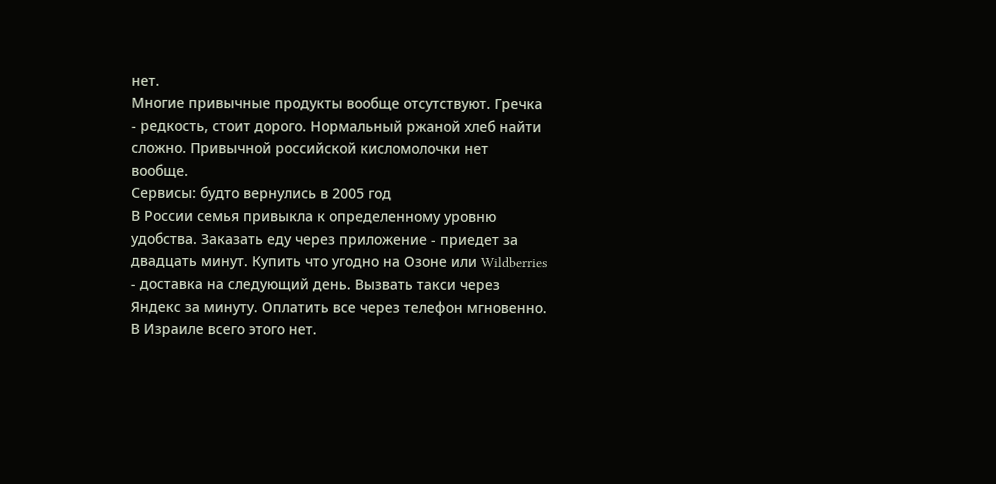нет.
Многие привычные продукты вообще отсутствуют. Гречка - редкость, стоит дорого. Нормальный ржаной хлеб найти сложно. Привычной российской кисломолочки нет вообще.
Сервисы: будто вернулись в 2005 год
В России семья привыкла к определенному уровню удобства. Заказать еду через приложение - приедет за двадцать минут. Купить что угодно на Озоне или Wildberries - доставка на следующий день. Вызвать такси через Яндекс за минуту. Оплатить все через телефон мгновенно.
В Израиле всего этого нет.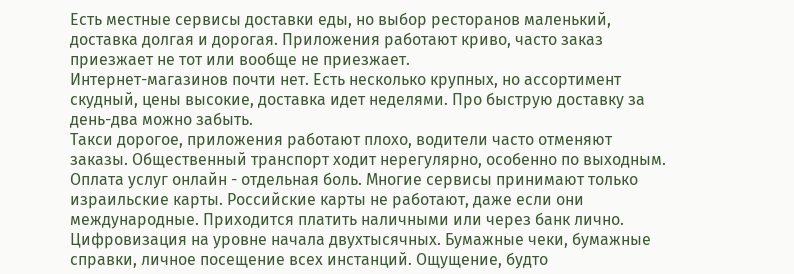Есть местные сервисы доставки еды, но выбор ресторанов маленький, доставка долгая и дорогая. Приложения работают криво, часто заказ приезжает не тот или вообще не приезжает.
Интернет-магазинов почти нет. Есть несколько крупных, но ассортимент скудный, цены высокие, доставка идет неделями. Про быструю доставку за день-два можно забыть.
Такси дорогое, приложения работают плохо, водители часто отменяют заказы. Общественный транспорт ходит нерегулярно, особенно по выходным.
Оплата услуг онлайн - отдельная боль. Многие сервисы принимают только израильские карты. Российские карты не работают, даже если они международные. Приходится платить наличными или через банк лично.
Цифровизация на уровне начала двухтысячных. Бумажные чеки, бумажные справки, личное посещение всех инстанций. Ощущение, будто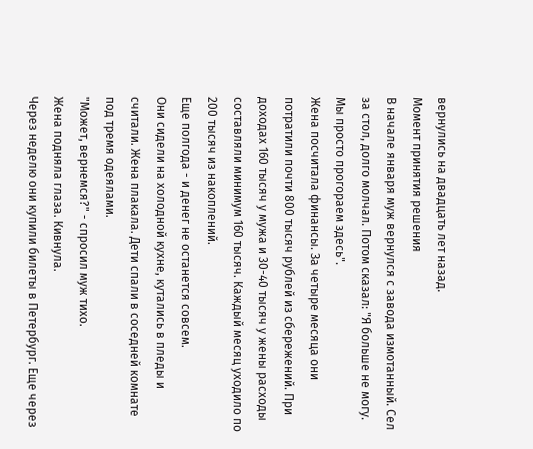вернулись на двадцать лет назад.
Момент принятия решения
В начале января муж вернулся с завода измотанный. Сел за стол, долго молчал. Потом сказал: "Я больше не могу. Мы просто прогораем здесь".
Жена посчитала финансы. За четыре месяца они потратили почти 800 тысяч рублей из сбережений. При доходах 160 тысяч у мужа и 30-40 тысяч у жены расходы составляли минимум 160 тысяч. Каждый месяц уходило по 200 тысяч из накоплений.
Еще полгода - и денег не останется совсем.
Они сидели на холодной кухне, кутались в пледы и считали. Жена плакала. Дети спали в соседней комнате под тремя одеялами.
"Может, вернемся?" - спросил муж тихо.
Жена подняла глаза. Кивнула.
Через неделю они купили билеты в Петербург. Еще через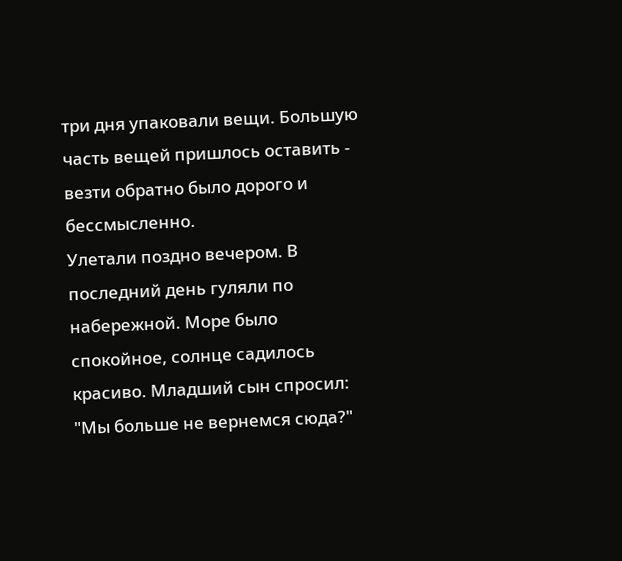три дня упаковали вещи. Большую часть вещей пришлось оставить - везти обратно было дорого и бессмысленно.
Улетали поздно вечером. В последний день гуляли по набережной. Море было спокойное, солнце садилось красиво. Младший сын спросил: "Мы больше не вернемся сюда?"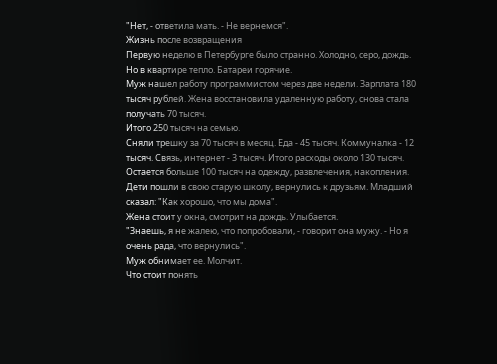"Нет, - ответила мать. - Не вернемся".
Жизнь после возвращения
Первую неделю в Петербурге было странно. Холодно, серо, дождь. Но в квартире тепло. Батареи горячие.
Муж нашел работу программистом через две недели. Зарплата 180 тысяч рублей. Жена восстановила удаленную работу, снова стала получать 70 тысяч.
Итого 250 тысяч на семью.
Сняли трешку за 70 тысяч в месяц. Еда - 45 тысяч. Коммуналка - 12 тысяч. Связь, интернет - 3 тысяч. Итого расходы около 130 тысяч.
Остается больше 100 тысяч на одежду, развлечения, накопления.
Дети пошли в свою старую школу, вернулись к друзьям. Младший сказал: "Как хорошо, что мы дома".
Жена стоит у окна, смотрит на дождь. Улыбается.
"Знаешь, я не жалею, что попробовали, - говорит она мужу. - Но я очень рада, что вернулись".
Муж обнимает ее. Молчит.
Что стоит понять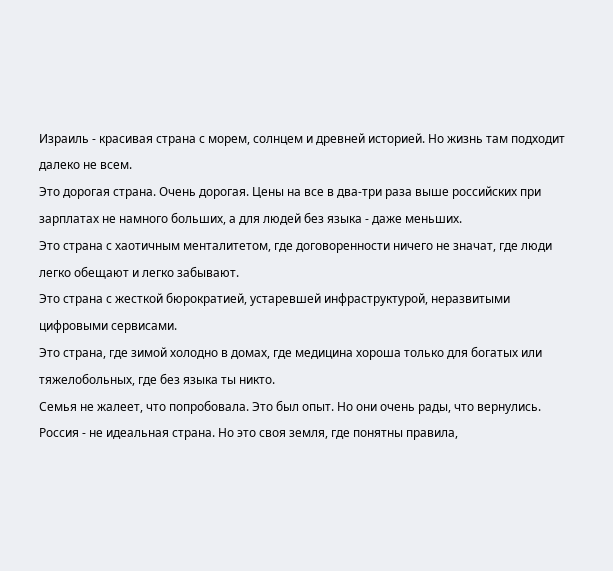Израиль - красивая страна с морем, солнцем и древней историей. Но жизнь там подходит далеко не всем.
Это дорогая страна. Очень дорогая. Цены на все в два-три раза выше российских при зарплатах не намного больших, а для людей без языка - даже меньших.
Это страна с хаотичным менталитетом, где договоренности ничего не значат, где люди легко обещают и легко забывают.
Это страна с жесткой бюрократией, устаревшей инфраструктурой, неразвитыми цифровыми сервисами.
Это страна, где зимой холодно в домах, где медицина хороша только для богатых или тяжелобольных, где без языка ты никто.
Семья не жалеет, что попробовала. Это был опыт. Но они очень рады, что вернулись.
Россия - не идеальная страна. Но это своя земля, где понятны правила,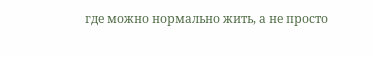где можно нормально жить, а не просто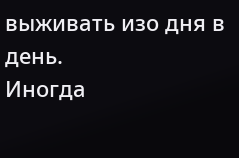выживать изо дня в день.
Иногда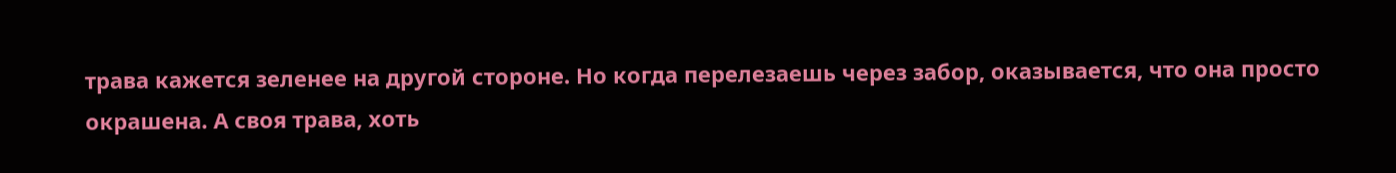трава кажется зеленее на другой стороне. Но когда перелезаешь через забор, оказывается, что она просто окрашена. А своя трава, хоть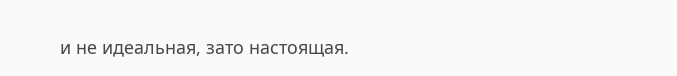и не идеальная, зато настоящая.